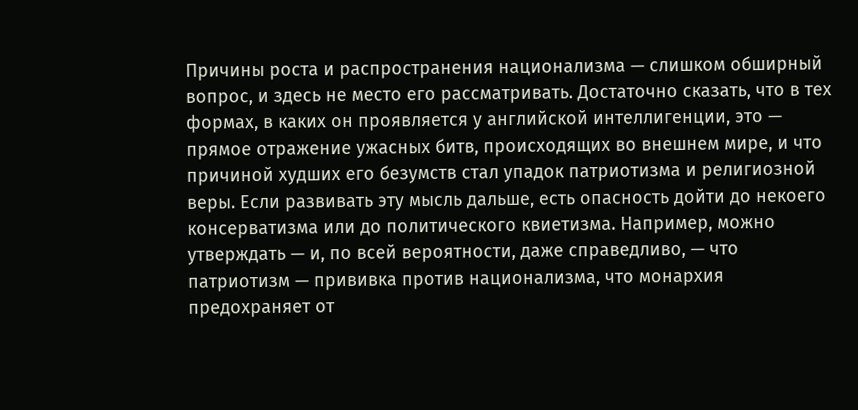Причины роста и распространения национализма — слишком обширный вопрос, и здесь не место его рассматривать. Достаточно сказать, что в тех формах, в каких он проявляется у английской интеллигенции, это — прямое отражение ужасных битв, происходящих во внешнем мире, и что причиной худших его безумств стал упадок патриотизма и религиозной веры. Если развивать эту мысль дальше, есть опасность дойти до некоего консерватизма или до политического квиетизма. Например, можно утверждать — и, по всей вероятности, даже справедливо, — что патриотизм — прививка против национализма, что монархия предохраняет от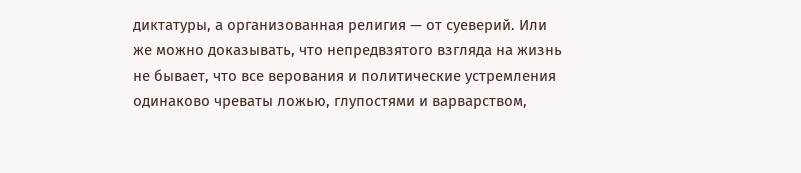диктатуры, а организованная религия — от суеверий. Или же можно доказывать, что непредвзятого взгляда на жизнь не бывает, что все верования и политические устремления одинаково чреваты ложью, глупостями и варварством,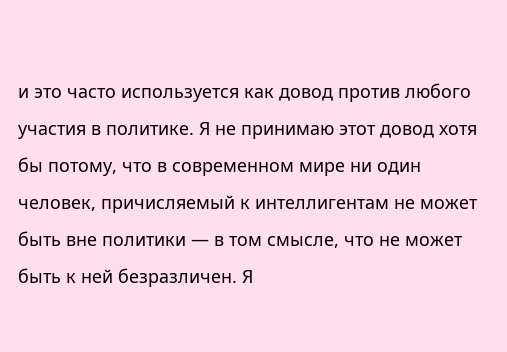и это часто используется как довод против любого участия в политике. Я не принимаю этот довод хотя бы потому, что в современном мире ни один человек, причисляемый к интеллигентам не может быть вне политики — в том смысле, что не может быть к ней безразличен. Я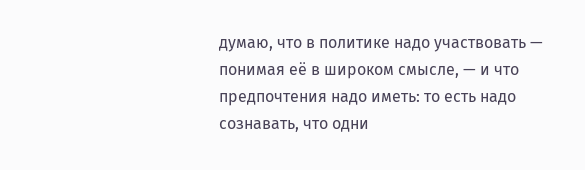думаю, что в политике надо участвовать — понимая её в широком смысле, — и что предпочтения надо иметь: то есть надо сознавать, что одни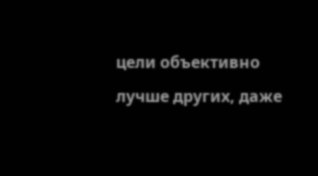цели объективно лучше других, даже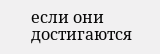если они достигаются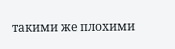такими же плохими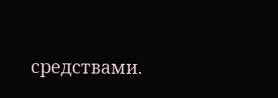средствами.